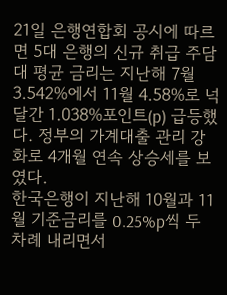21일 은행연합회 공시에 따르면 5대 은행의 신규 취급 주담대 평균 금리는 지난해 7월 3.542%에서 11월 4.58%로 넉 달간 1.038%포인트(p) 급등했다. 정부의 가계대출 관리 강화로 4개월 연속 상승세를 보였다.
한국은행이 지난해 10월과 11월 기준금리를 0.25%p씩 두 차례 내리면서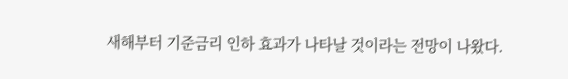새해부터 기준금리 인하 효과가 나타날 것이라는 전망이 나왔다.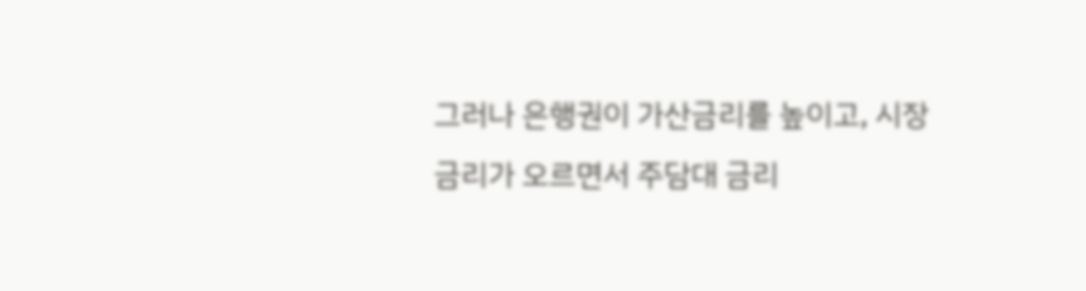그러나 은행권이 가산금리를 높이고, 시장 금리가 오르면서 주담대 금리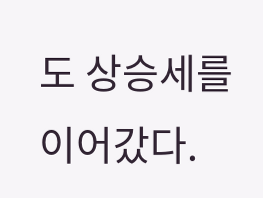도 상승세를 이어갔다.